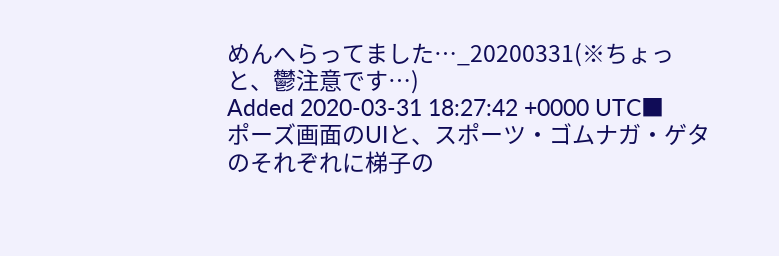めんへらってました…_20200331(※ちょっと、鬱注意です…)
Added 2020-03-31 18:27:42 +0000 UTC■
ポーズ画面のUIと、スポーツ・ゴムナガ・ゲタのそれぞれに梯子の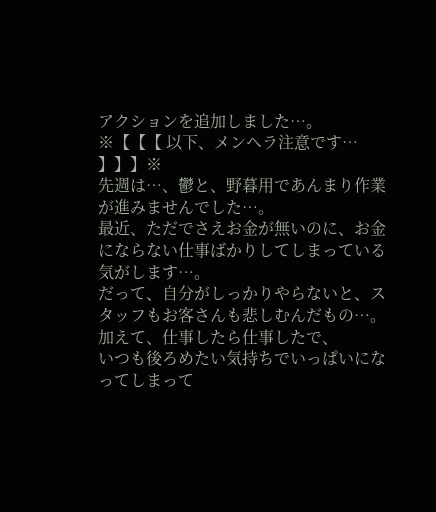アクションを追加しました…。
※【【【 以下、メンヘラ注意です… 】】】※
先週は…、鬱と、野暮用であんまり作業が進みませんでした…。
最近、ただでさえお金が無いのに、お金にならない仕事ばかりしてしまっている気がします…。
だって、自分がしっかりやらないと、スタッフもお客さんも悲しむんだもの…。
加えて、仕事したら仕事したで、
いつも後ろめたい気持ちでいっぱいになってしまって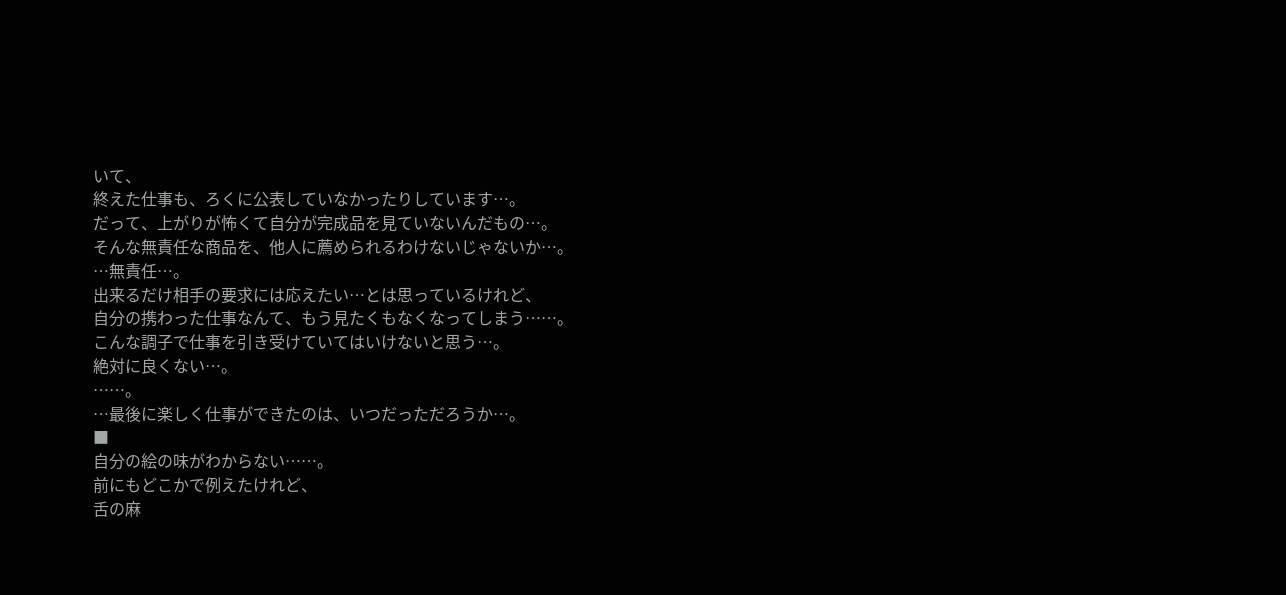いて、
終えた仕事も、ろくに公表していなかったりしています…。
だって、上がりが怖くて自分が完成品を見ていないんだもの…。
そんな無責任な商品を、他人に薦められるわけないじゃないか…。
…無責任…。
出来るだけ相手の要求には応えたい…とは思っているけれど、
自分の携わった仕事なんて、もう見たくもなくなってしまう……。
こんな調子で仕事を引き受けていてはいけないと思う…。
絶対に良くない…。
……。
…最後に楽しく仕事ができたのは、いつだっただろうか…。
■
自分の絵の味がわからない……。
前にもどこかで例えたけれど、
舌の麻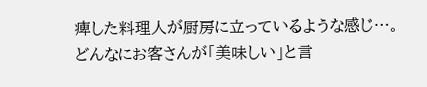痺した料理人が厨房に立っているような感じ…。
どんなにお客さんが「美味しい」と言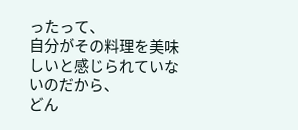ったって、
自分がその料理を美味しいと感じられていないのだから、
どん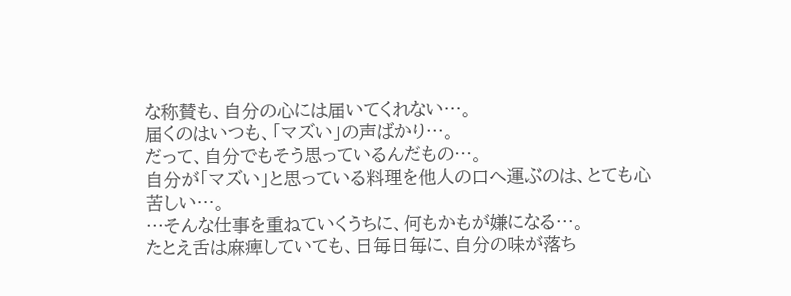な称賛も、自分の心には届いてくれない…。
届くのはいつも、「マズい」の声ばかり…。
だって、自分でもそう思っているんだもの…。
自分が「マズい」と思っている料理を他人の口へ運ぶのは、とても心苦しい…。
…そんな仕事を重ねていくうちに、何もかもが嫌になる…。
たとえ舌は麻痺していても、日毎日毎に、自分の味が落ち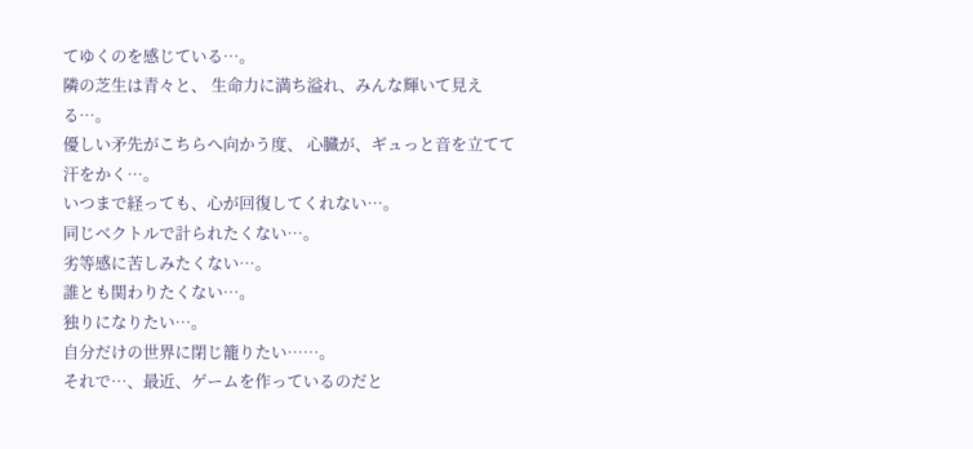てゆくのを感じている…。
隣の芝生は青々と、 生命力に満ち溢れ、みんな輝いて見える…。
優しい矛先がこちらへ向かう度、 心臓が、ギュっと音を立てて汗をかく…。
いつまで経っても、心が回復してくれない…。
同じベクトルで計られたくない…。
劣等感に苦しみたくない…。
誰とも関わりたくない…。
独りになりたい…。
自分だけの世界に閉じ籠りたい……。
それで…、最近、ゲームを作っているのだと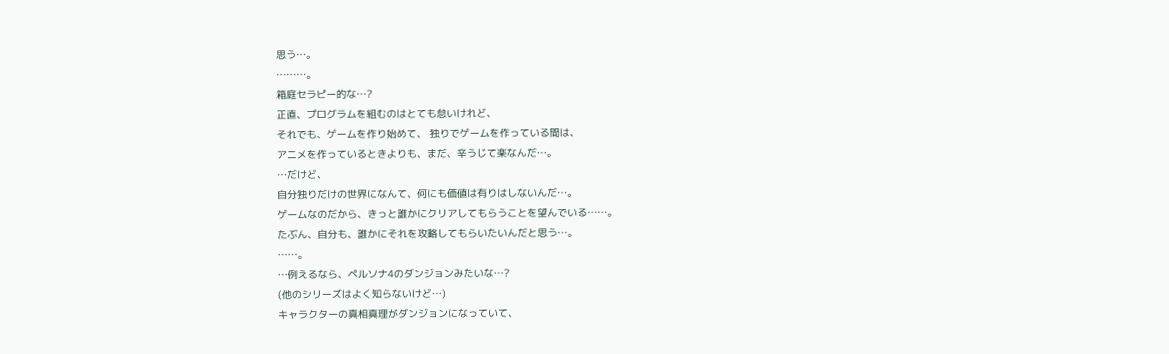思う…。
………。
箱庭セラピー的な…?
正直、プログラムを組むのはとても怠いけれど、
それでも、ゲームを作り始めて、 独りでゲームを作っている間は、
アニメを作っているときよりも、まだ、辛うじて楽なんだ…。
…だけど、
自分独りだけの世界になんて、何にも価値は有りはしないんだ…。
ゲームなのだから、きっと誰かにクリアしてもらうことを望んでいる……。
たぶん、自分も、誰かにそれを攻略してもらいたいんだと思う…。
……。
…例えるなら、ペルソナ4のダンジョンみたいな…?
(他のシリーズはよく知らないけど…)
キャラクターの真相真理がダンジョンになっていて、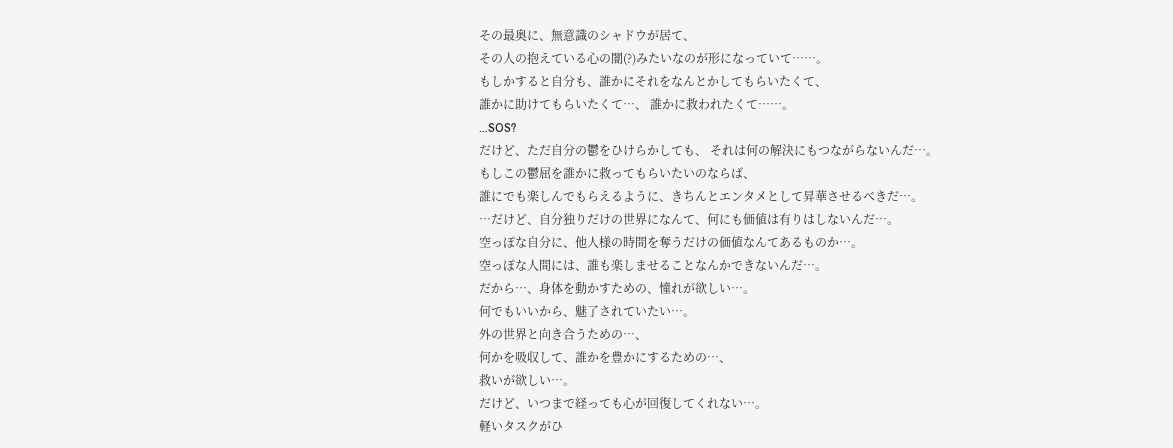その最奥に、無意識のシャドウが居て、
その人の抱えている心の闇(?)みたいなのが形になっていて……。
もしかすると自分も、誰かにそれをなんとかしてもらいたくて、
誰かに助けてもらいたくて…、 誰かに救われたくて……。
…SOS?
だけど、ただ自分の鬱をひけらかしても、 それは何の解決にもつながらないんだ…。
もしこの鬱屈を誰かに救ってもらいたいのならば、
誰にでも楽しんでもらえるように、きちんとエンタメとして昇華させるべきだ…。
…だけど、自分独りだけの世界になんて、何にも価値は有りはしないんだ…。
空っぽな自分に、他人様の時間を奪うだけの価値なんてあるものか…。
空っぽな人間には、誰も楽しませることなんかできないんだ…。
だから…、身体を動かすための、憧れが欲しい…。
何でもいいから、魅了されていたい…。
外の世界と向き合うための…、
何かを吸収して、誰かを豊かにするための…、
救いが欲しい…。
だけど、いつまで経っても心が回復してくれない…。
軽いタスクがひ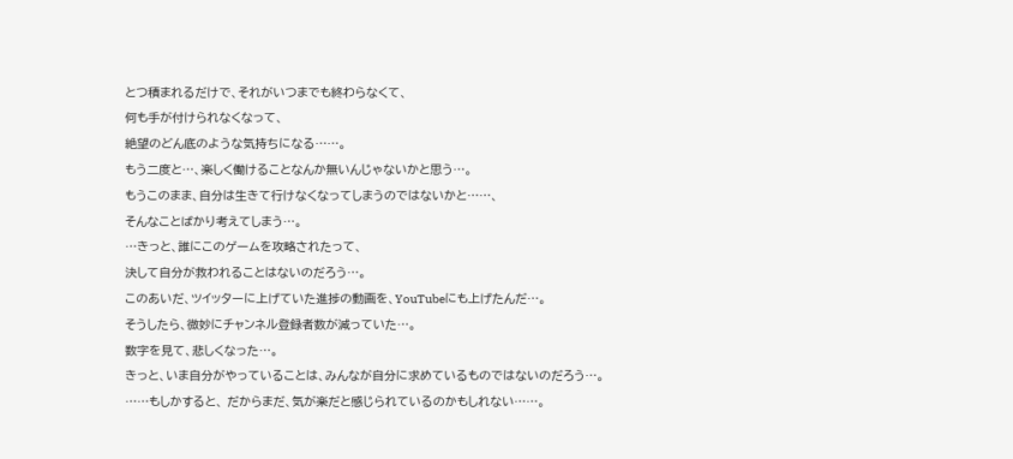とつ積まれるだけで、それがいつまでも終わらなくて、
何も手が付けられなくなって、
絶望のどん底のような気持ちになる……。
もう二度と…、楽しく働けることなんか無いんじゃないかと思う…。
もうこのまま、自分は生きて行けなくなってしまうのではないかと……、
そんなことばかり考えてしまう…。
…きっと、誰にこのゲームを攻略されたって、
決して自分が救われることはないのだろう…。
このあいだ、ツイッターに上げていた進捗の動画を、YouTubeにも上げたんだ…。
そうしたら、微妙にチャンネル登録者数が減っていた…。
数字を見て、悲しくなった…。
きっと、いま自分がやっていることは、みんなが自分に求めているものではないのだろう…。
……もしかすると、 だからまだ、気が楽だと感じられているのかもしれない……。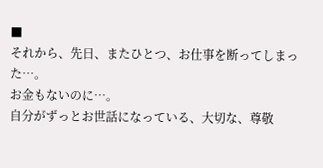■
それから、先日、またひとつ、お仕事を断ってしまった…。
お金もないのに…。
自分がずっとお世話になっている、大切な、尊敬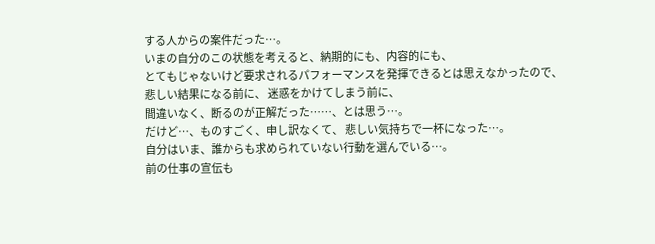する人からの案件だった…。
いまの自分のこの状態を考えると、納期的にも、内容的にも、
とてもじゃないけど要求されるパフォーマンスを発揮できるとは思えなかったので、
悲しい結果になる前に、 迷惑をかけてしまう前に、
間違いなく、断るのが正解だった……、とは思う…。
だけど…、ものすごく、申し訳なくて、 悲しい気持ちで一杯になった…。
自分はいま、誰からも求められていない行動を選んでいる…。
前の仕事の宣伝も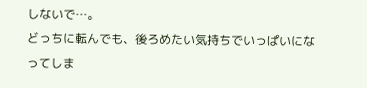しないで…。
どっちに転んでも、後ろめたい気持ちでいっぱいになってしま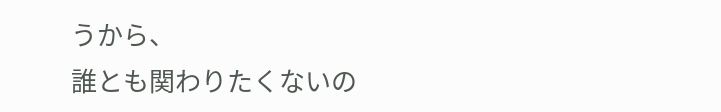うから、
誰とも関わりたくないの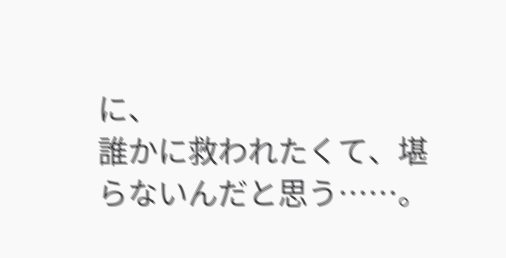に、
誰かに救われたくて、堪らないんだと思う……。